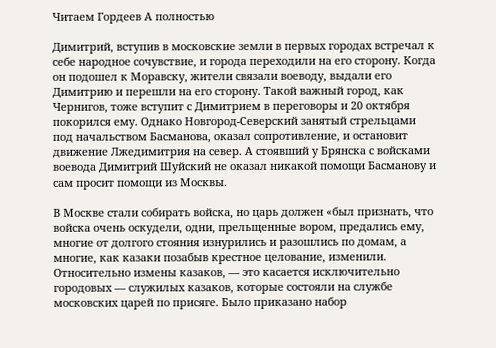Читаем Гордеев А полностью

Димитрий, вступив в московские земли в первых городах встречал к себе народное сочувствие, и города переходили на его сторону. Когда он подошел к Моравску, жители связали воеводу, выдали его Димитрию и перешли на его сторону. Такой важный город, как Чернигов, тоже вступит с Димитрием в переговоры и 20 октября покорился ему. Однако Новгород-Северский занятый стрельцами под начальством Басманова, оказал сопротивление, и остановит движение Лжедимитрия на север. А стоявший у Брянска с войсками воевода Димитрий Шуйский не оказал никакой помощи Басманову и сам просит помощи из Москвы.

В Москве стали собирать войска, но царь должен «был признать, что войска очень оскудели, одни, прельщенные вором, предались ему, многие от долгого стояния изнурились и разошлись по домам, а многие, как казаки позабыв крестное целование, изменили. Относительно измены казаков, — это касается исключительно городовых — служилых казаков, которые состояли на службе московских царей по присяге. Было приказано набор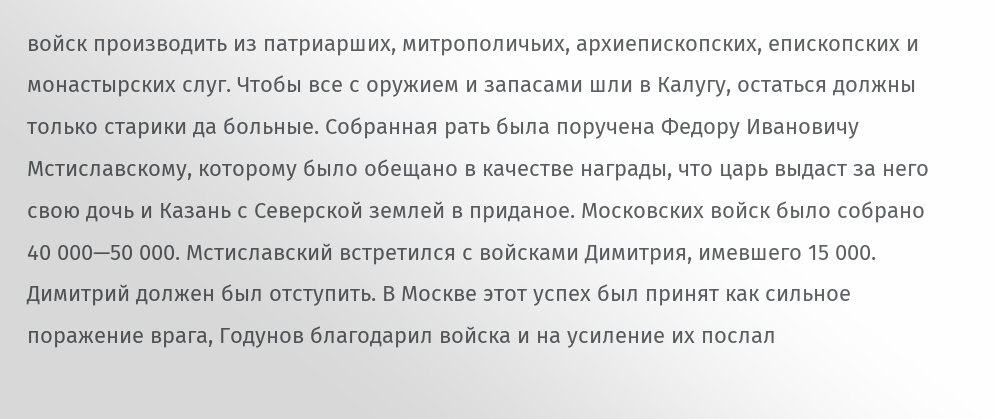войск производить из патриарших, митрополичьих, архиепископских, епископских и монастырских слуг. Чтобы все с оружием и запасами шли в Калугу, остаться должны только старики да больные. Собранная рать была поручена Федору Ивановичу Мстиславскому, которому было обещано в качестве награды, что царь выдаст за него свою дочь и Казань с Северской землей в приданое. Московских войск было собрано 40 000—50 000. Мстиславский встретился с войсками Димитрия, имевшего 15 000. Димитрий должен был отступить. В Москве этот успех был принят как сильное поражение врага, Годунов благодарил войска и на усиление их послал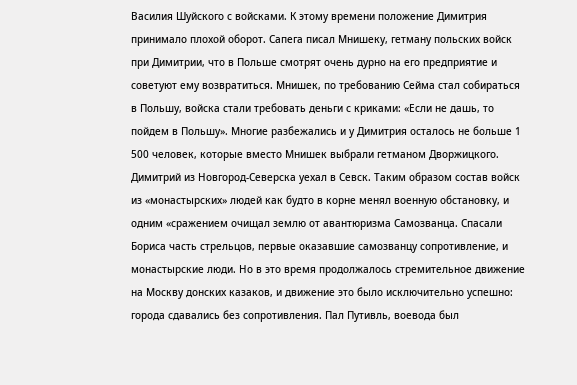Василия Шуйского с войсками. К этому времени положение Димитрия принимало плохой оборот. Сапега писал Мнишеку, гетману польских войск при Димитрии, что в Польше смотрят очень дурно на его предприятие и советуют ему возвратиться. Мнишек, по требованию Сейма стал собираться в Польшу, войска стали требовать деньги с криками: «Если не дашь, то пойдем в Польшу». Многие разбежались и у Димитрия осталось не больше 1 500 человек, которые вместо Мнишек выбрали гетманом Дворжицкого. Димитрий из Новгород-Северска уехал в Севск. Таким образом состав войск из «монастырских» людей как будто в корне менял военную обстановку, и одним «сражением очищал землю от авантюризма Самозванца. Спасали Бориса часть стрельцов, первые оказавшие самозванцу сопротивление, и монастырские люди. Но в это время продолжалось стремительное движение на Москву донских казаков, и движение это было исключительно успешно: города сдавались без сопротивления. Пал Путивль, воевода был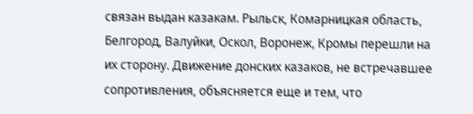связан выдан казакам. Рыльск, Комарницкая область, Белгород, Валуйки, Оскол, Воронеж, Кромы перешли на их сторону. Движение донских казаков, не встречавшее сопротивления, объясняется еще и тем, что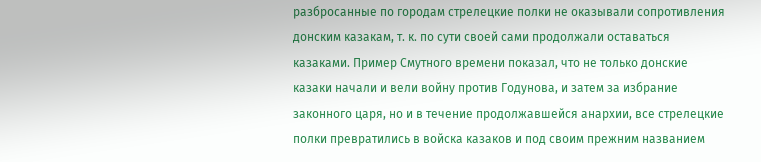разбросанные по городам стрелецкие полки не оказывали сопротивления донским казакам, т. к. по сути своей сами продолжали оставаться казаками. Пример Смутного времени показал, что не только донские казаки начали и вели войну против Годунова, и затем за избрание законного царя, но и в течение продолжавшейся анархии, все стрелецкие полки превратились в войска казаков и под своим прежним названием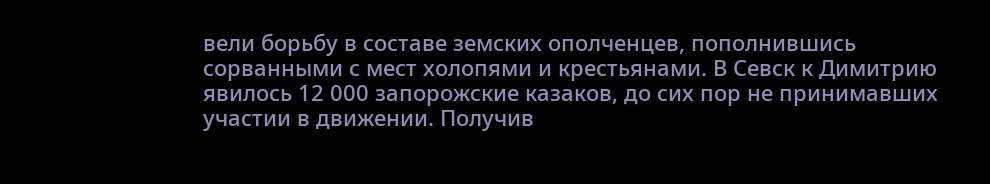вели борьбу в составе земских ополченцев, пополнившись сорванными с мест холопями и крестьянами. В Севск к Димитрию явилось 12 000 запорожские казаков, до сих пор не принимавших участии в движении. Получив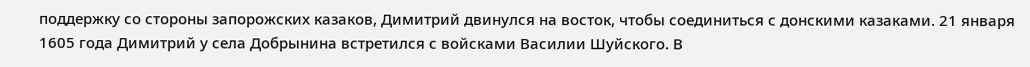поддержку со стороны запорожских казаков, Димитрий двинулся на восток, чтобы соединиться с донскими казаками. 21 января 1605 года Димитрий у села Добрынина встретился с войсками Василии Шуйского. В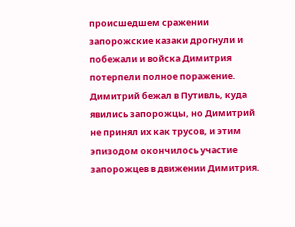происшедшем сражении запорожские казаки дрогнули и побежали и войска Димитрия потерпели полное поражение. Димитрий бежал в Путивль, куда явились запорожцы, но Димитрий не принял их как трусов, и этим эпизодом окончилось участие запорожцев в движении Димитрия.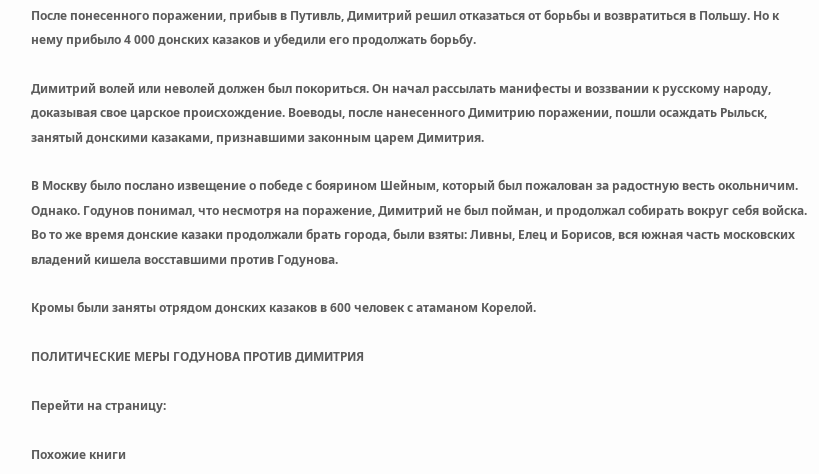После понесенного поражении, прибыв в Путивль, Димитрий решил отказаться от борьбы и возвратиться в Польшу. Но к нему прибыло 4 000 донских казаков и убедили его продолжать борьбу.

Димитрий волей или неволей должен был покориться. Он начал рассылать манифесты и воззвании к русскому народу, доказывая свое царское происхождение. Воеводы, после нанесенного Димитрию поражении, пошли осаждать Рыльск, занятый донскими казаками, признавшими законным царем Димитрия.

В Москву было послано извещение о победе с боярином Шейным, который был пожалован за радостную весть окольничим. Однако. Годунов понимал, что несмотря на поражение, Димитрий не был пойман, и продолжал собирать вокруг себя войска. Во то же время донские казаки продолжали брать города, были взяты: Ливны, Елец и Борисов, вся южная часть московских владений кишела восставшими против Годунова.

Кромы были заняты отрядом донских казаков в 600 человек с атаманом Корелой.

ПОЛИТИЧЕСКИЕ МЕРЫ ГОДУНОВА ПРОТИВ ДИМИТРИЯ

Перейти на страницу:

Похожие книги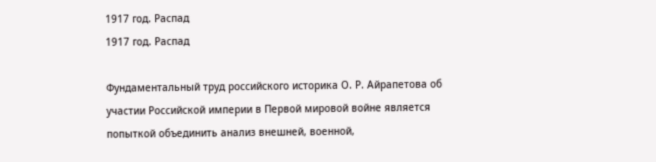1917 год. Распад
1917 год. Распад

Фундаментальный труд российского историка О. Р. Айрапетова об участии Российской империи в Первой мировой войне является попыткой объединить анализ внешней, военной,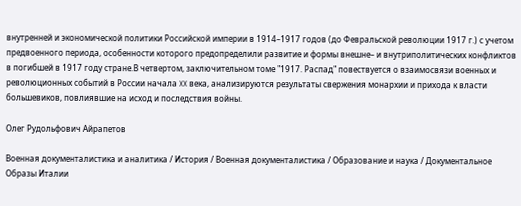внутренней и экономической политики Российской империи в 1914–1917 годов (до Февральской революции 1917 г.) с учетом предвоенного периода, особенности которого предопределили развитие и формы внешне– и внутриполитических конфликтов в погибшей в 1917 году стране.В четвертом, заключительном томе "1917. Распад" повествуется о взаимосвязи военных и революционных событий в России начала XX века, анализируются результаты свержения монархии и прихода к власти большевиков, повлиявшие на исход и последствия войны.

Олег Рудольфович Айрапетов

Военная документалистика и аналитика / История / Военная документалистика / Образование и наука / Документальное
Образы Италии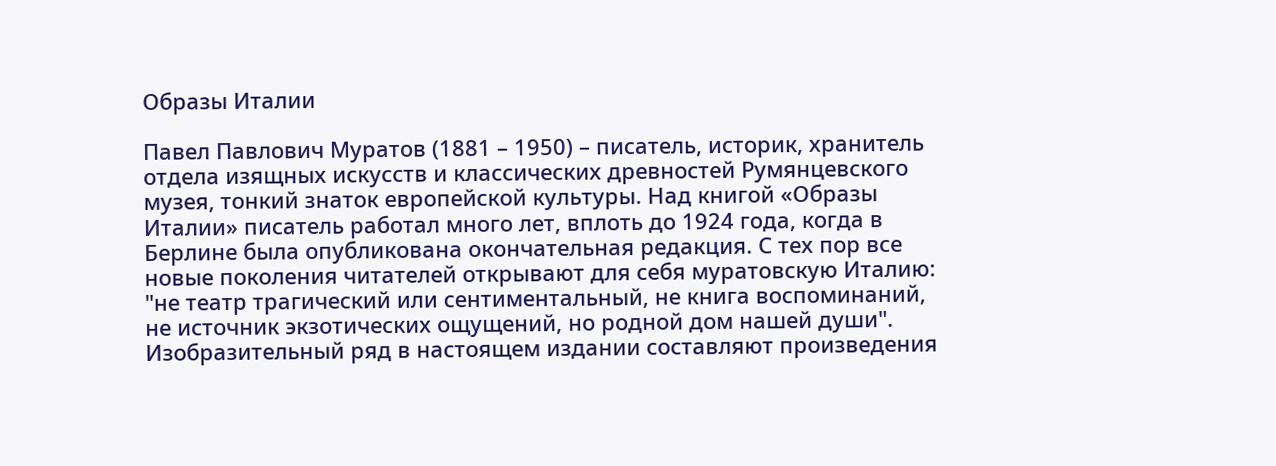Образы Италии

Павел Павлович Муратов (1881 – 1950) – писатель, историк, хранитель отдела изящных искусств и классических древностей Румянцевского музея, тонкий знаток европейской культуры. Над книгой «Образы Италии» писатель работал много лет, вплоть до 1924 года, когда в Берлине была опубликована окончательная редакция. С тех пор все новые поколения читателей открывают для себя муратовскую Италию: "не театр трагический или сентиментальный, не книга воспоминаний, не источник экзотических ощущений, но родной дом нашей души". Изобразительный ряд в настоящем издании составляют произведения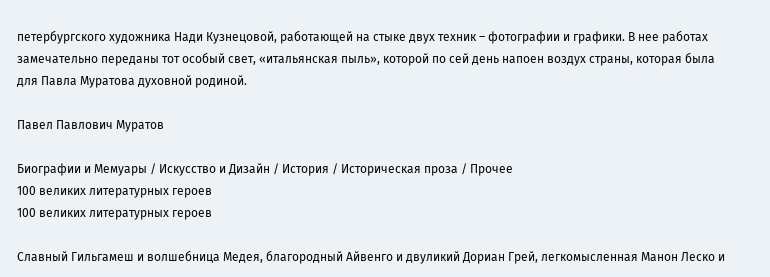петербургского художника Нади Кузнецовой, работающей на стыке двух техник – фотографии и графики. В нее работах замечательно переданы тот особый свет, «итальянская пыль», которой по сей день напоен воздух страны, которая была для Павла Муратова духовной родиной.

Павел Павлович Муратов

Биографии и Мемуары / Искусство и Дизайн / История / Историческая проза / Прочее
100 великих литературных героев
100 великих литературных героев

Славный Гильгамеш и волшебница Медея, благородный Айвенго и двуликий Дориан Грей, легкомысленная Манон Леско и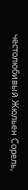честолюбивый Жюльен Сорель,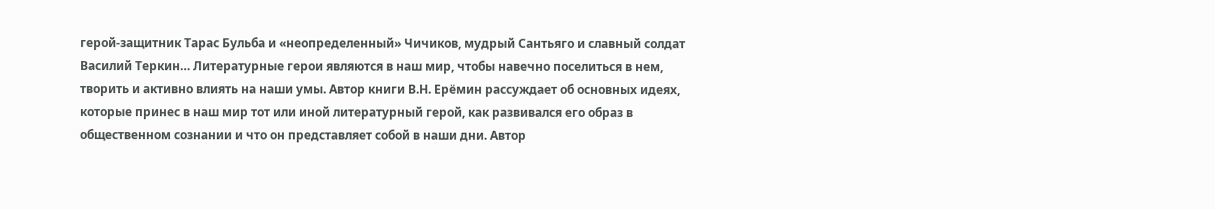герой-защитник Тарас Бульба и «неопределенный» Чичиков, мудрый Сантьяго и славный солдат Василий Теркин… Литературные герои являются в наш мир, чтобы навечно поселиться в нем, творить и активно влиять на наши умы. Автор книги В.Н. Ерёмин рассуждает об основных идеях, которые принес в наш мир тот или иной литературный герой, как развивался его образ в общественном сознании и что он представляет собой в наши дни. Автор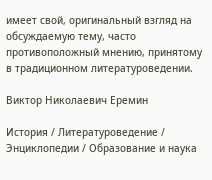имеет свой, оригинальный взгляд на обсуждаемую тему, часто противоположный мнению, принятому в традиционном литературоведении.

Виктор Николаевич Еремин

История / Литературоведение / Энциклопедии / Образование и наука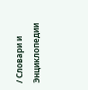/ Словари и Энциклопедии